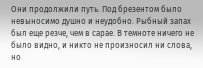Они продолжили путь. Под брезентом было невыносимо душно и неудобно. Рыбный запах был еще резче, чем в сарае. В темноте ничего не было видно, и никто не произносил ни слова, но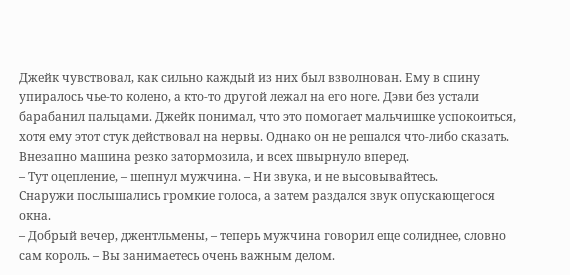Джейк чувствовал, как сильно каждый из них был взволнован. Ему в спину упиралось чье-то колено, а кто-то другой лежал на его ноге. Дэви без устали барабанил пальцами. Джейк понимал, что это помогает мальчишке успокоиться, хотя ему этот стук действовал на нервы. Однако он не решался что-либо сказать.
Внезапно машина резко затормозила, и всех швырнуло вперед.
– Тут оцепление, – шепнул мужчина. – Ни звука, и не высовывайтесь.
Снаружи послышались громкие голоса, а затем раздался звук опускающегося окна.
– Добрый вечер, джентльмены, – теперь мужчина говорил еще солиднее, словно сам король. – Вы занимаетесь очень важным делом.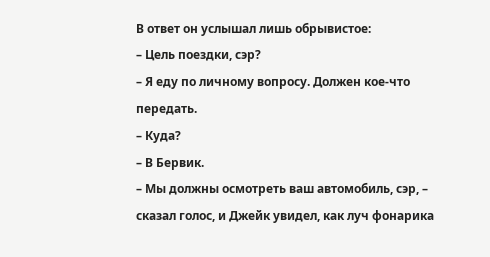В ответ он услышал лишь обрывистое:
– Цель поездки, сэр?
– Я еду по личному вопросу. Должен кое-что передать.
– Куда?
– В Бервик.
– Мы должны осмотреть ваш автомобиль, сэр, – сказал голос, и Джейк увидел, как луч фонарика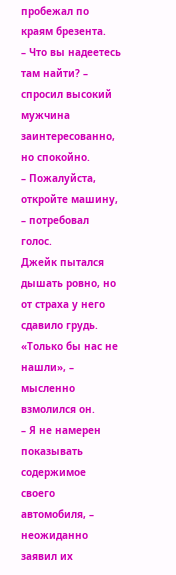пробежал по краям брезента.
– Что вы надеетесь там найти? – спросил высокий мужчина заинтересованно, но спокойно.
– Пожалуйста, откройте машину, – потребовал голос.
Джейк пытался дышать ровно, но от страха у него сдавило грудь.
«Только бы нас не нашли», – мысленно взмолился он.
– Я не намерен показывать содержимое своего автомобиля, – неожиданно заявил их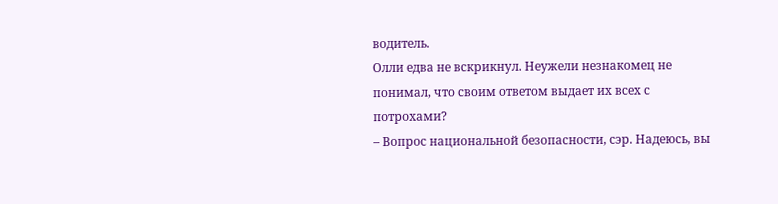водитель.
Олли едва не вскрикнул. Неужели незнакомец не понимал, что своим ответом выдает их всех с потрохами?
– Вопрос национальной безопасности, сэр. Надеюсь, вы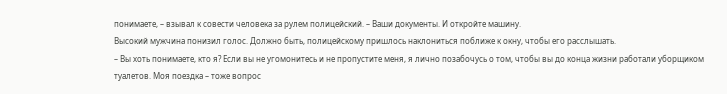понимаете, – взывал к совести человека за рулем полицейский. – Ваши документы. И откройте машину.
Высокий мужчина понизил голос. Должно быть, полицейскому пришлось наклониться поближе к окну, чтобы его расслышать.
– Вы хоть понимаете, кто я? Если вы не угомонитесь и не пропустите меня, я лично позабочусь о том, чтобы вы до конца жизни работали уборщиком туалетов. Моя поездка – тоже вопрос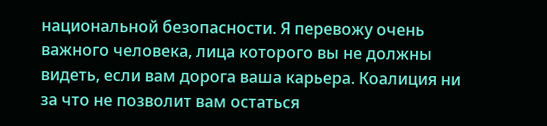национальной безопасности. Я перевожу очень важного человека, лица которого вы не должны видеть, если вам дорога ваша карьера. Коалиция ни за что не позволит вам остаться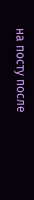на посту после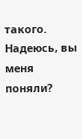такого. Надеюсь, вы меня поняли?